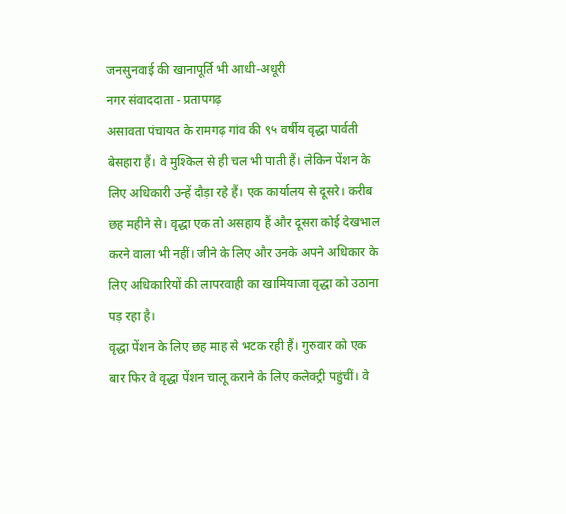जनसुनवाई की खानापूर्ति भी आधी-अधूरी
नगर संवाददाता - प्रतापगढ़
असावता पंचायत के रामगढ़ गांव की ९५ वर्षीय वृद्धा पार्वती बेसहारा हैं। वे मुश्किल से ही चल भी पाती हैं। लेकिन पेंशन के लिए अधिकारी उन्हें दौड़ा रहे हैं। एक कार्यालय से दूसरे। करीब छह महीने से। वृद्धा एक तो असहाय हैं और दूसरा कोई देखभाल करने वाला भी नहीं। जीने के लिए और उनके अपने अधिकार के लिए अधिकारियों की लापरवाही का खामियाजा वृद्धा को उठाना पड़ रहा है।
वृद्धा पेंशन के लिए छह माह से भटक रही हैं। गुरुवार को एक बार फिर वे वृद्धा पेंशन चालू कराने के लिए कलेक्ट्री पहुंचीं। वे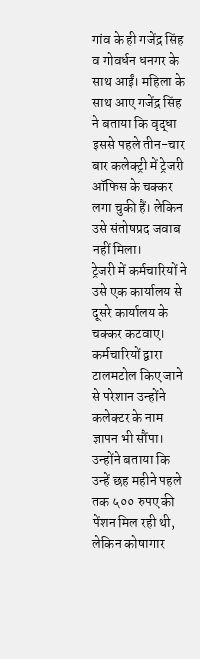गांव के ही गजेंद्र सिंह व गोवर्धन धनगर के साथ आईं। महिला के साथ आए गजेंद्र सिंह ने बताया कि वृद्धा इससे पहले तीन-चार बार कलेक्ट्री में ट्रेजरी ऑफिस के चक्कर लगा चुकी हैं। लेकिन उसे संतोषप्रद जवाब नहीं मिला।
ट्रेजरी में कर्मचारियों ने उसे एक कार्यालय से दूसरे कार्यालय के चक्कर कटवाए। कर्मचारियों द्वारा टालमटोल किए जाने से परेशान उन्होंने कलेक्टर के नाम ज्ञापन भी सौंपा। उन्होंने बताया कि उन्हें छह महीने पहले तक ५०० रुपए की पेंशन मिल रही थी, लेकिन कोषागार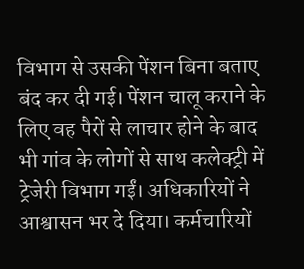विभाग से उसकी पेंशन बिना बताए बंद कर दी गई। पेंशन चालू कराने के लिए वह पैरों से लाचार होने के बाद भी गांव के लोगों से साथ कलेक्ट्री में ट्रेजेरी विभाग गईं। अधिकारियों ने आश्वासन भर दे दिया। कर्मचारियों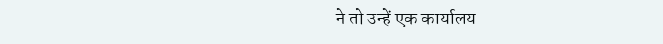ने तो उन्हें एक कार्यालय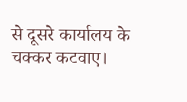से दूसरे कार्यालय के चक्कर कटवाए।